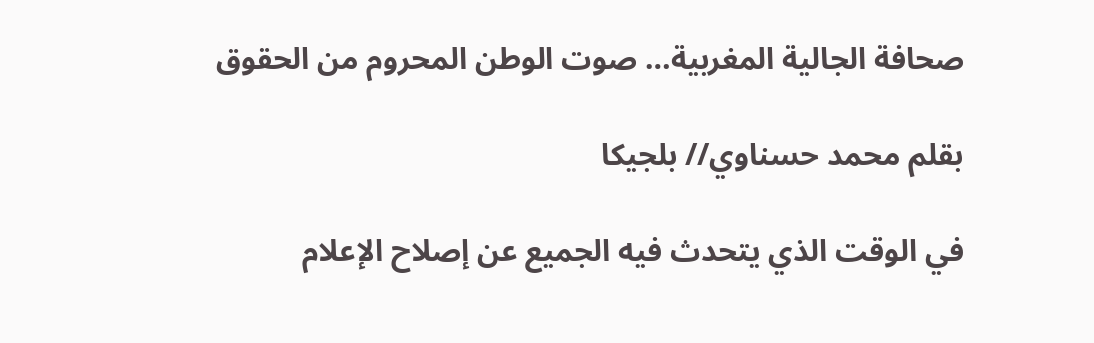صحافة الجالية المغربية… صوت الوطن المحروم من الحقوق

بقلم محمد حسناوي// بلجيكا

في الوقت الذي يتحدث فيه الجميع عن إصلاح الإعلام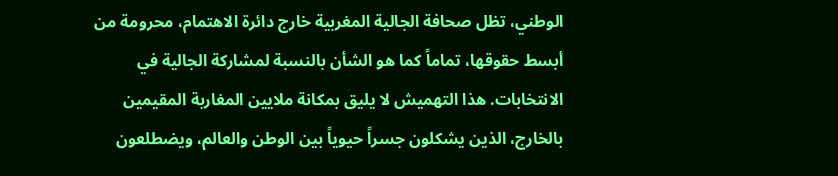الوطني، تظل صحافة الجالية المغربية خارج دائرة الاهتمام، محرومة من أبسط حقوقها، تماماً كما هو الشأن بالنسبة لمشاركة الجالية في الانتخابات. هذا التهميش لا يليق بمكانة ملايين المغاربة المقيمين بالخارج، الذين يشكلون جسراً حيوياً بين الوطن والعالم، ويضطلعون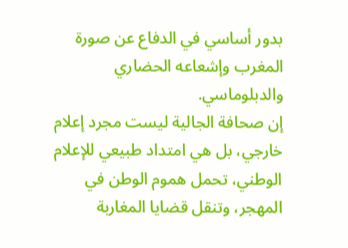بدور أساسي في الدفاع عن صورة المغرب وإشعاعه الحضاري والدبلوماسي.
إن صحافة الجالية ليست مجرد إعلام خارجي، بل هي امتداد طبيعي للإعلام الوطني، تحمل هموم الوطن في المهجر، وتنقل قضايا المغاربة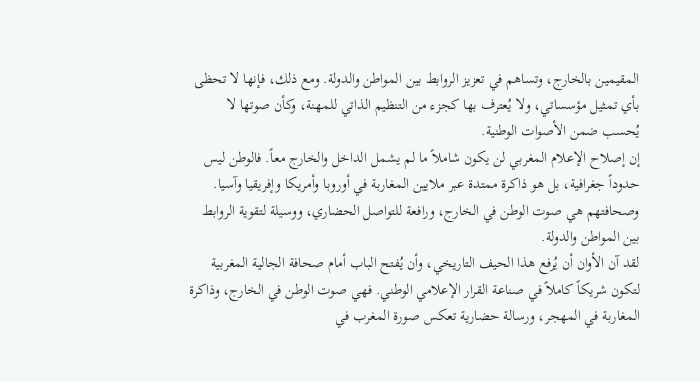المقيمين بالخارج، وتساهم في تعزيز الروابط بين المواطن والدولة. ومع ذلك، فإنها لا تحظى بأي تمثيل مؤسساتي، ولا يُعترف بها كجزء من التنظيم الذاتي للمهنة، وكأن صوتها لا يُحسب ضمن الأصوات الوطنية.
إن إصلاح الإعلام المغربي لن يكون شاملاً ما لم يشمل الداخل والخارج معاً. فالوطن ليس حدوداً جغرافية، بل هو ذاكرة ممتدة عبر ملايين المغاربة في أوروبا وأمريكا وإفريقيا وآسيا. وصحافتهم هي صوت الوطن في الخارج، ورافعة للتواصل الحضاري، ووسيلة لتقوية الروابط بين المواطن والدولة.
لقد آن الأوان أن يُرفع هذا الحيف التاريخي، وأن يُفتح الباب أمام صحافة الجالية المغربية لتكون شريكاً كاملاً في صناعة القرار الإعلامي الوطني. فهي صوت الوطن في الخارج، وذاكرة المغاربة في المهجر، ورسالة حضارية تعكس صورة المغرب في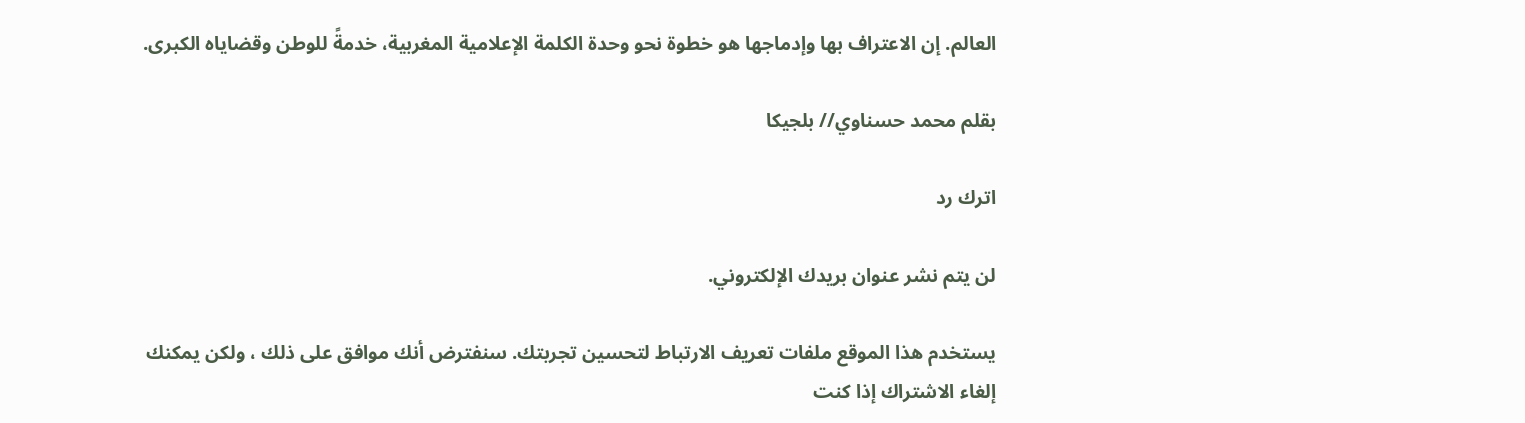العالم. إن الاعتراف بها وإدماجها هو خطوة نحو وحدة الكلمة الإعلامية المغربية، خدمةً للوطن وقضاياه الكبرى.

بقلم محمد حسناوي// بلجيكا

اترك رد

لن يتم نشر عنوان بريدك الإلكتروني.

يستخدم هذا الموقع ملفات تعريف الارتباط لتحسين تجربتك. سنفترض أنك موافق على ذلك ، ولكن يمكنك إلغاء الاشتراك إذا كنت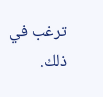ترغب في ذلك.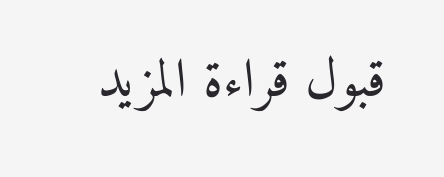قبول قراءة المزيد